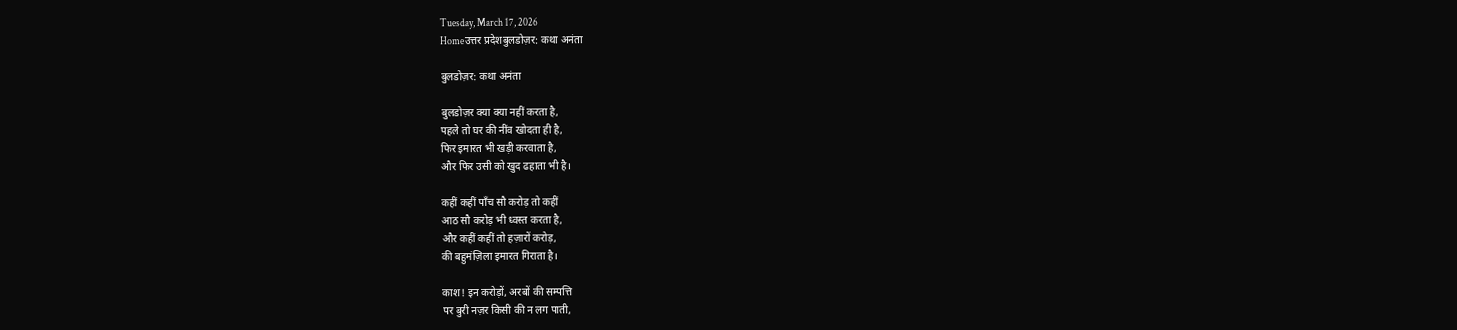Tuesday, March 17, 2026
Homeउत्तर प्रदेशबुलडोज़र: कथा अनंता

बुलडोज़र: कथा अनंता

बुलडोज़र क्या क्या नहीं करता है,
पहले तो घर की नींव खोदता ही है,
फिर इमारत भी खड़ी करवाता है,
और फिर उसी को खुद ढहाता भी है।

कहीं कहीं पाँच सौ करोड़ तो कहीं
आठ सौ करोड़ भी ध्वस्त करता है,
और कहीं कहीं तो हज़ारों करोड़,
की बहुमंज़िला इमारत गिराता है।

काश! इन करोड़ों, अरबों की सम्पत्ति
पर बुरी नज़र किसी की न लग पाती,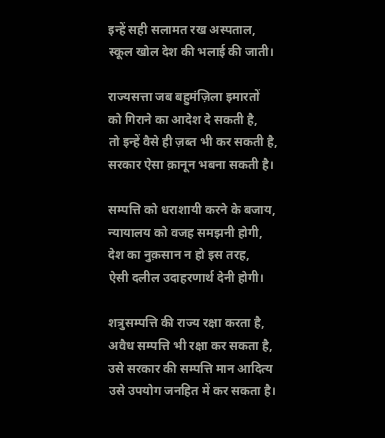इन्हें सही सलामत रख अस्पताल,
स्कूल खोल देश की भलाई की जाती।

राज्यसत्ता जब बहुमंज़िला इमारतों
को गिराने का आदेश दे सकती है,
तो इन्हें वैसे ही ज़ब्त भी कर सकती है,
सरकार ऐसा क़ानून भबना सकती है।

सम्पत्ति को धराशायी करने के बजाय,
न्यायालय को वजह समझनी होगी,
देश का नुक़सान न हो इस तरह,
ऐसी दलील उदाहरणार्थ देनी होगी।

शत्रुसम्पत्ति की राज्य रक्षा करता है,
अवैध सम्पत्ति भी रक्षा कर सकता है,
उसे सरकार की सम्पत्ति मान आदित्य
उसे उपयोग जनहित में कर सकता है।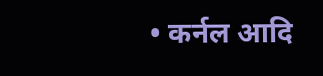• कर्नल आदि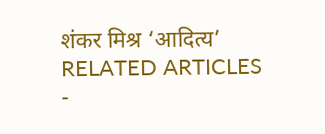शंकर मिश्र ‘आदित्य’
RELATED ARTICLES
-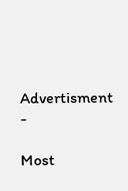Advertisment -

Most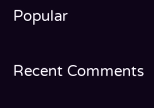Popular

Recent Comments